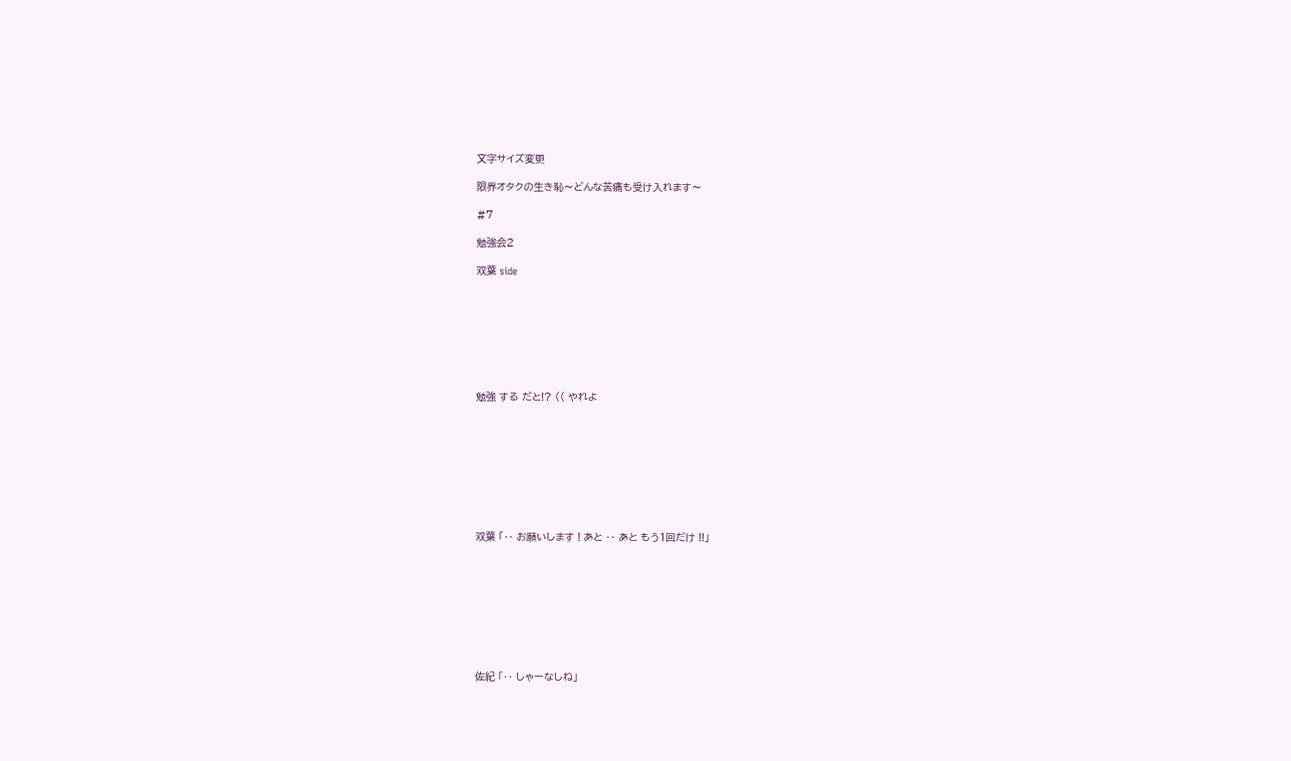文字サイズ変更

限界オタクの生き恥〜どんな苦痛も受け入れます〜

#7

勉強会2

双葉 side








勉強 する だと!? (( やれよ









双葉 「‥ お願いします ! あと ‥ あと もう1回だけ !!」









佐紀 「‥ しゃーなしね」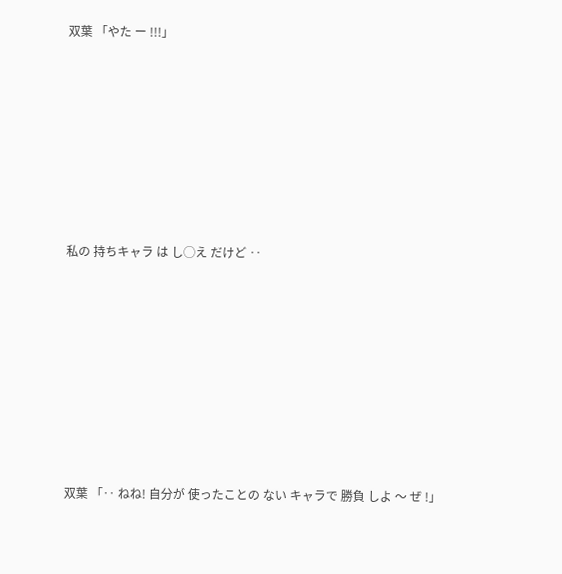双葉 「やた ー !!!」









私の 持ちキャラ は し◯え だけど ‥










双葉 「‥ ねね! 自分が 使ったことの ない キャラで 勝負 しよ 〜 ぜ !」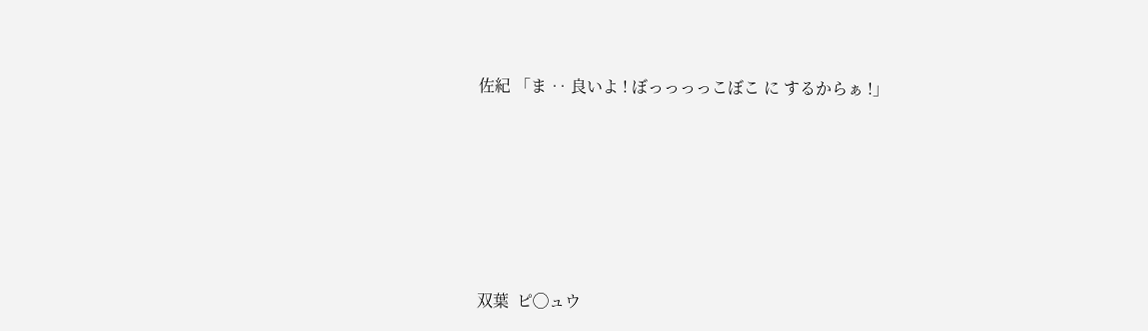佐紀 「ま ‥ 良いよ ! ぼっっっっこぼこ に するからぁ !」










双葉  ピ◯ュウ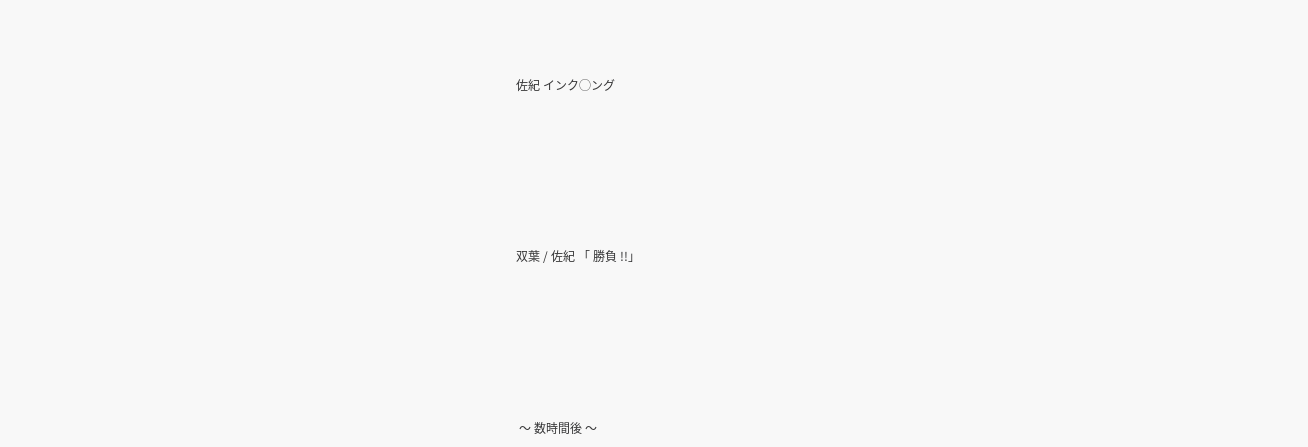佐紀 インク◯ング









双葉 / 佐紀 「 勝負 !!」









 〜 数時間後 〜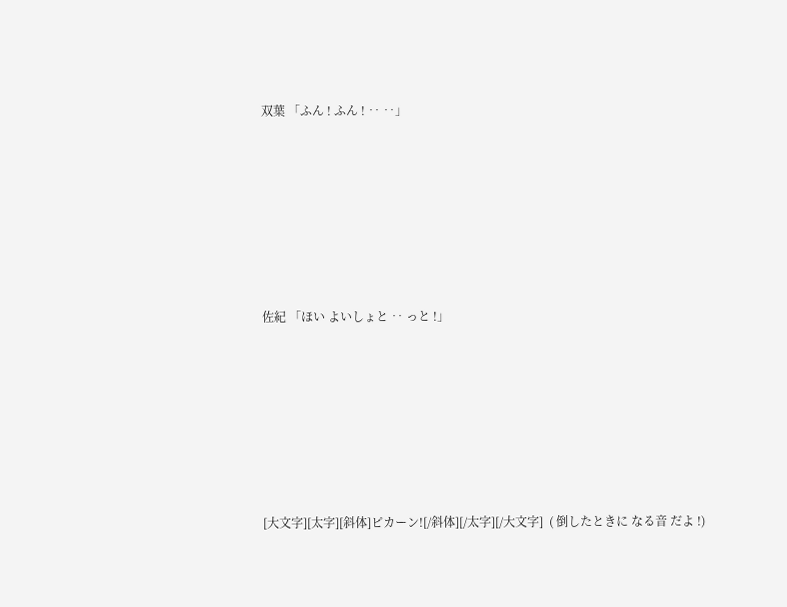双葉 「ふん ! ふん ! ‥ ‥」









佐紀 「ほい よいしょと ‥ っと !」









[大文字][太字][斜体]ピカーン![/斜体][/太字][/大文字]  ( 倒したときに なる音 だよ !)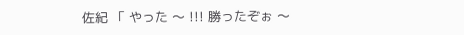佐紀 「 やった 〜 !!! 勝ったぞぉ 〜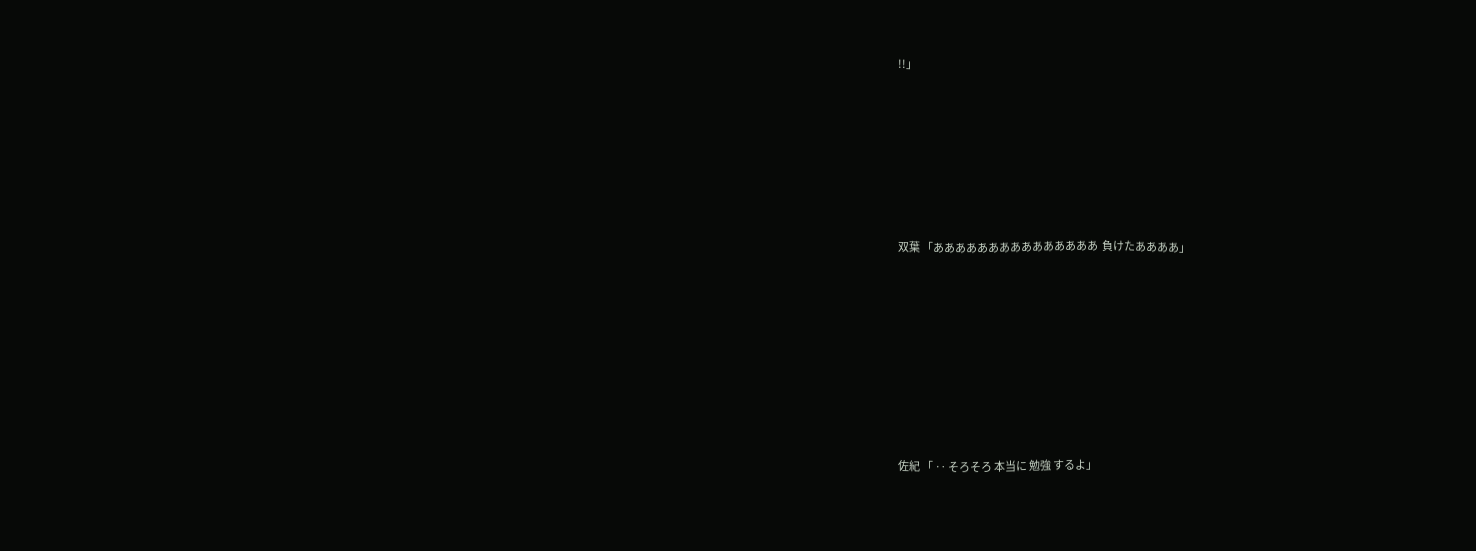!!」









双葉 「あああああああああああああああ  負けたああああ」











佐紀 「 ‥ そろそろ 本当に 勉強 するよ」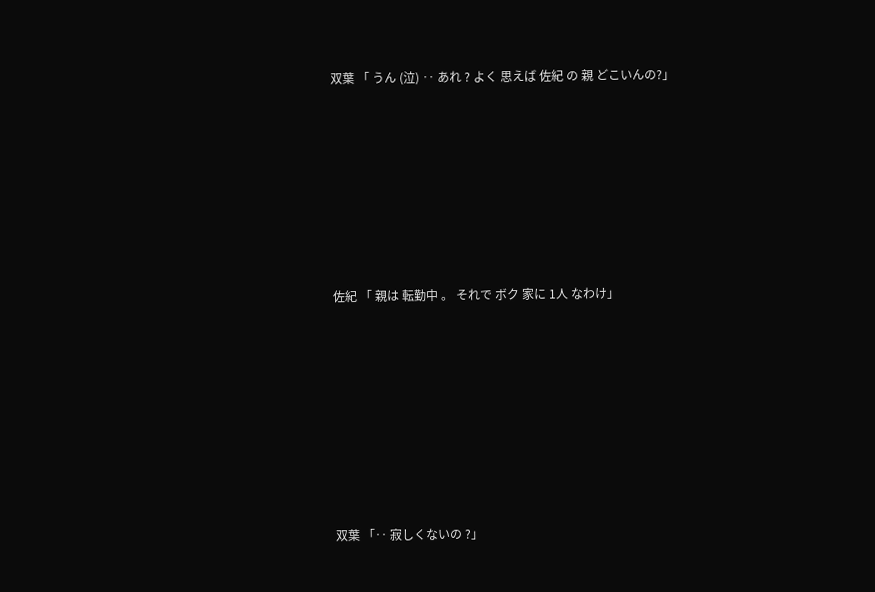双葉 「 うん (泣) ‥ あれ ? よく 思えば 佐紀 の 親 どこいんの?」









佐紀 「 親は 転勤中 。 それで ボク 家に 1人 なわけ」










双葉 「‥ 寂しくないの ?」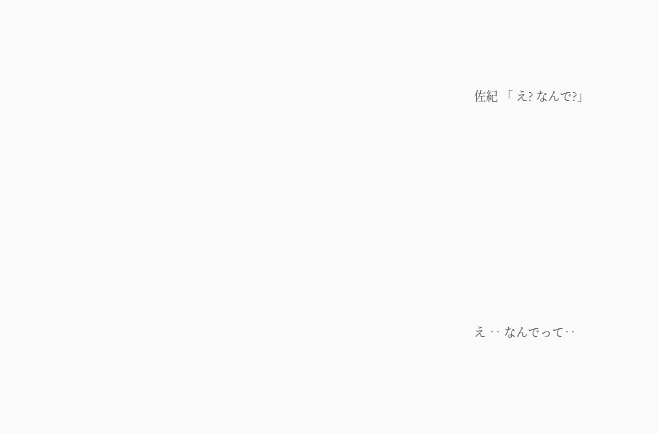佐紀 「 え? なんで?」









え ‥ なんでって‥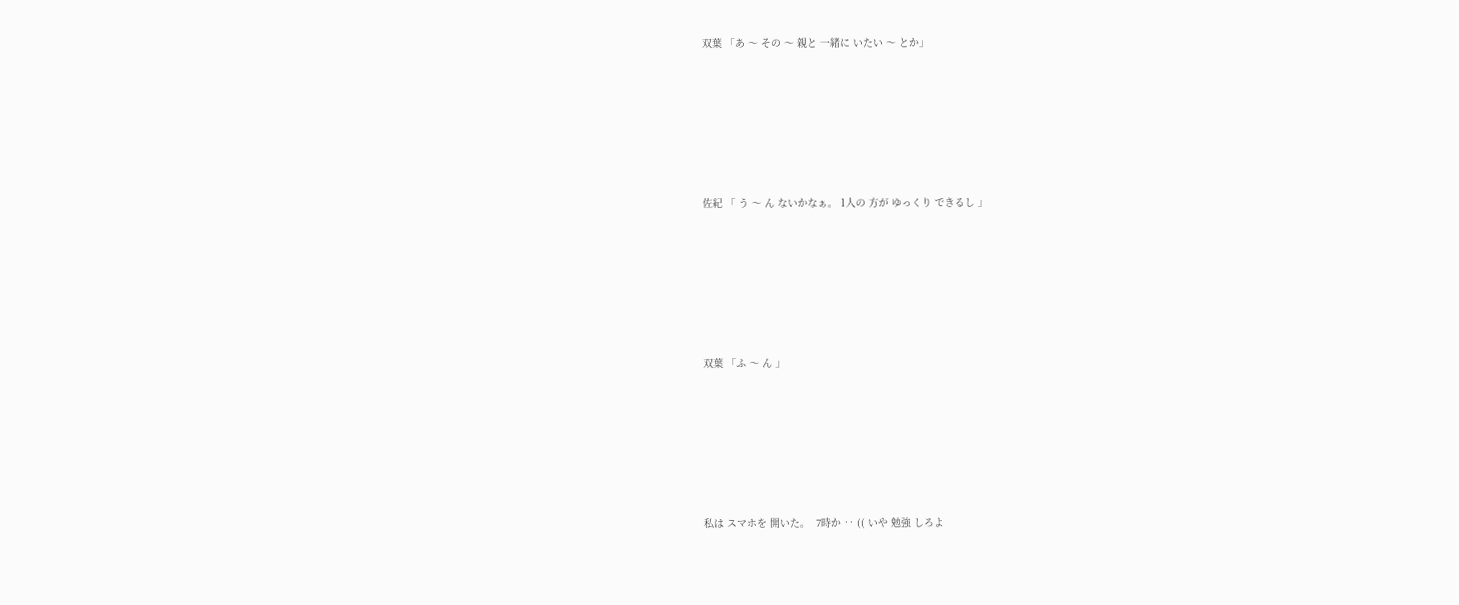双葉 「あ 〜 その 〜 親と 一緒に いたい 〜 とか」









佐紀 「 う 〜 ん ないかなぁ。 1人の 方が ゆっくり できるし 」









双葉 「ふ 〜 ん 」









私は スマホを 開いた。  7時か ‥ (( いや 勉強 しろよ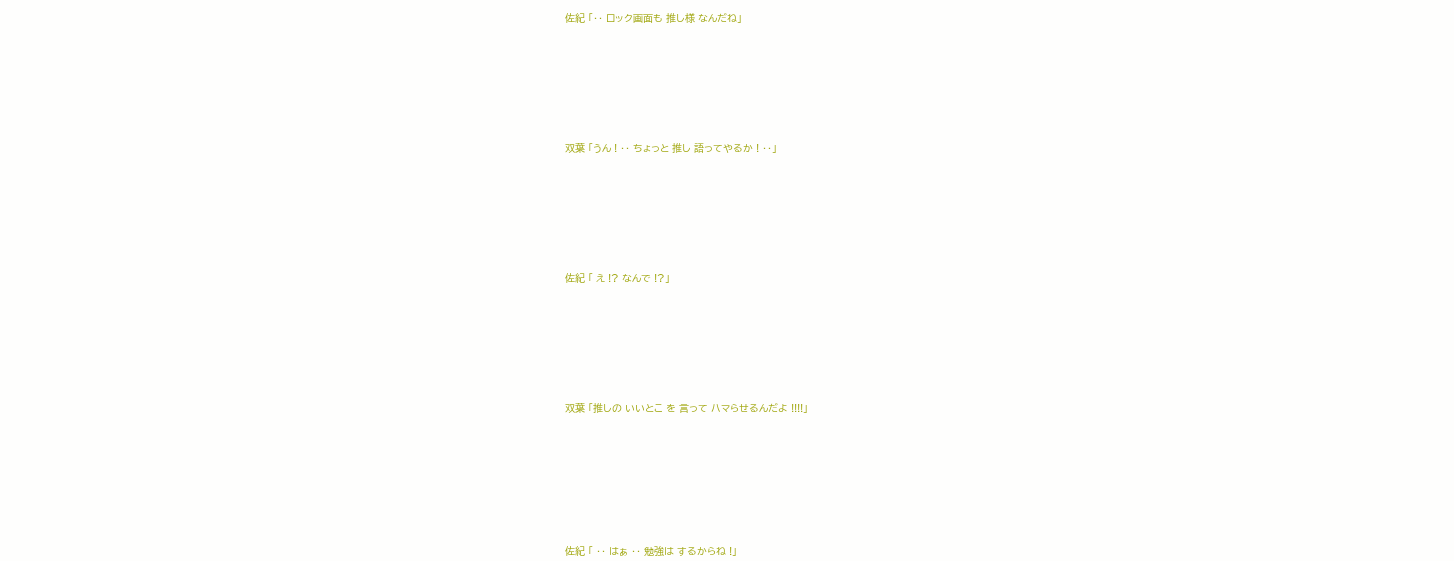佐紀 「‥ ロック画面も 推し様 なんだね」









双葉 「うん ! ‥ ちょっと 推し 語ってやるか ! ‥」









佐紀 「 え !? なんで !?」









双葉 「推しの いいとこ を 言って ハマらせるんだよ !!!!」










佐紀 「 ‥ はぁ ‥ 勉強は するからね !」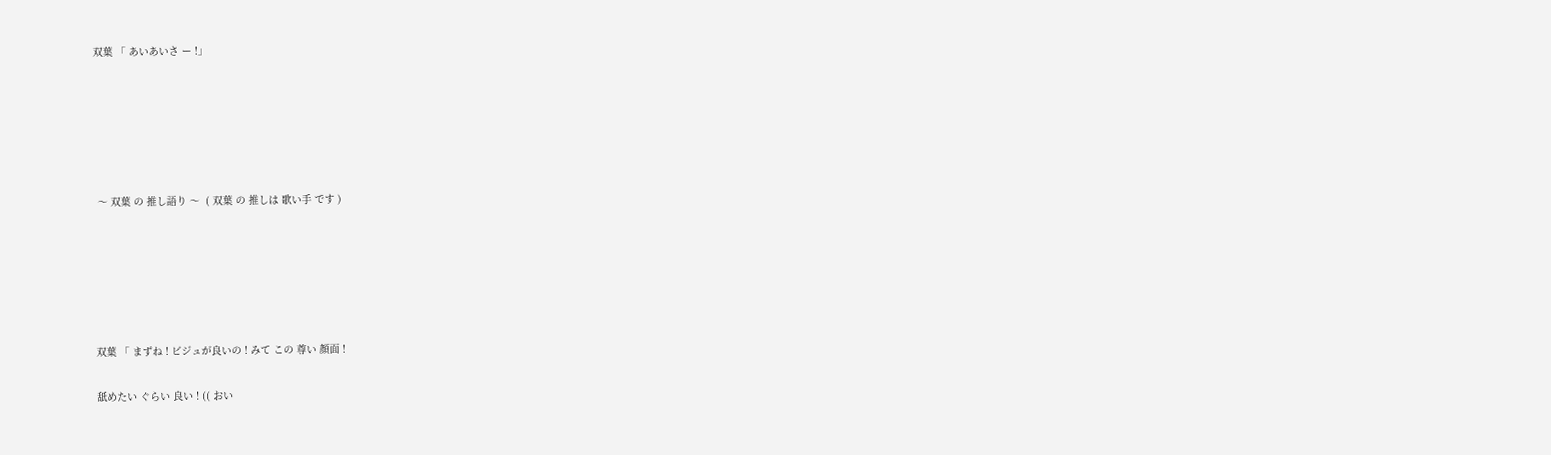双葉 「 あいあいさ ー !」









 〜 双葉 の 推し語り 〜  ( 双葉 の 推しは 歌い手 です )









双葉 「 まずね ! ビジュが良いの ! みて この 尊い 顔面 !


舐めたい ぐらい 良い ! (( おい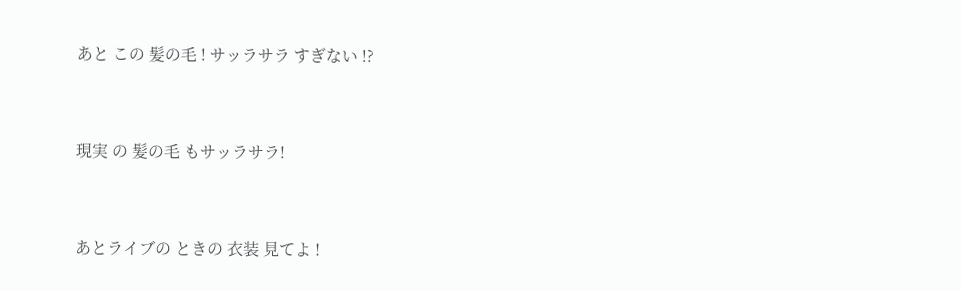あと この 髪の毛 ! サッラサラ すぎない !?


現実 の 髪の毛 もサッラサラ!


あとライブの ときの 衣装 見てよ !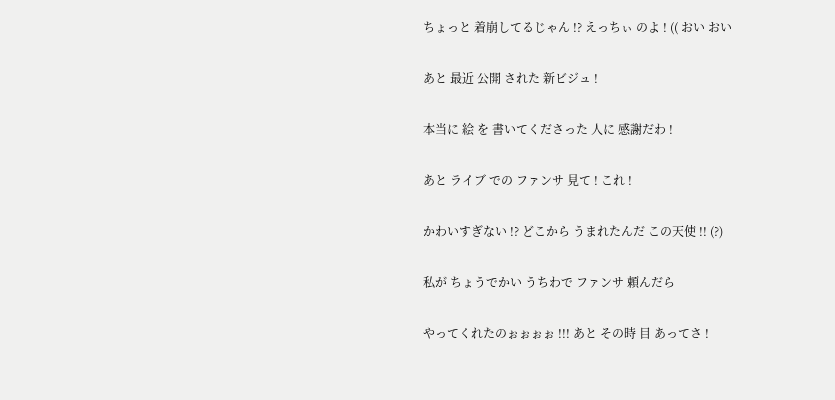ちょっと 着崩してるじゃん !? えっちぃ のよ ! (( おい おい


あと 最近 公開 された 新ビジュ !


本当に 絵 を 書いてくださった 人に 感謝だわ !


あと ライブ での ファンサ 見て ! これ !


かわいすぎない !? どこから うまれたんだ この天使 !! (?)


私が ちょうでかい うちわで ファンサ 頼んだら


やってくれたのぉぉぉぉ !!! あと その時 目 あってさ !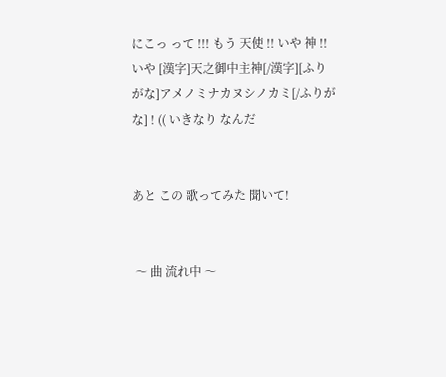にこっ って !!! もう 天使 !! いや 神 !! いや [漢字]天之御中主神[/漢字][ふりがな]アメノミナカヌシノカミ[/ふりがな] ! (( いきなり なんだ


あと この 歌ってみた 聞いて!


 〜 曲 流れ中 〜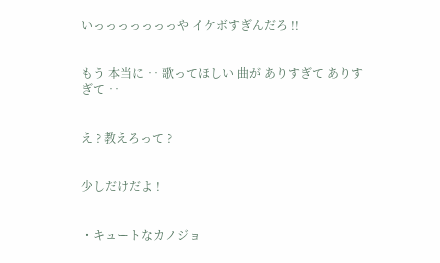いっっっっっっっや イケボすぎんだろ !!


もう 本当に ‥ 歌ってほしい 曲が ありすぎて ありすぎて ‥


え ? 教えろって ?


少しだけだよ !


・キュートなカノジョ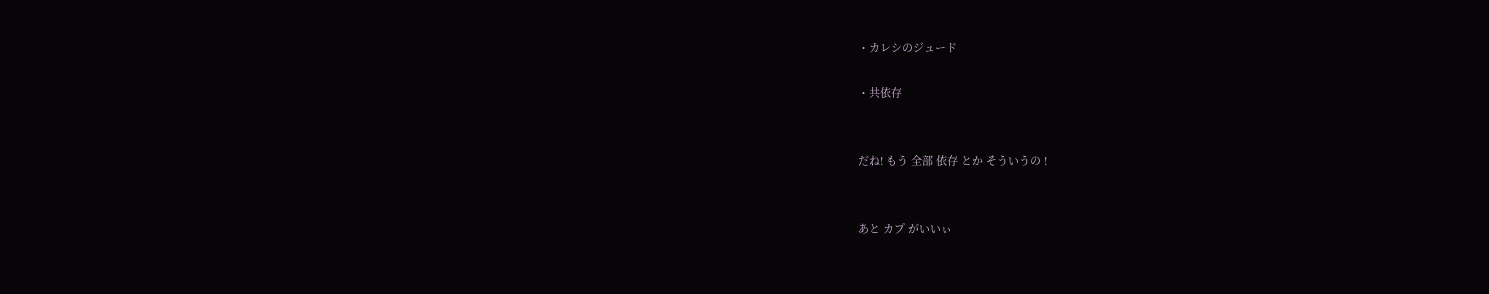・カレシのジュード

・共依存


だね! もう 全部 依存 とか そういうの !


あと カプ がいいぃ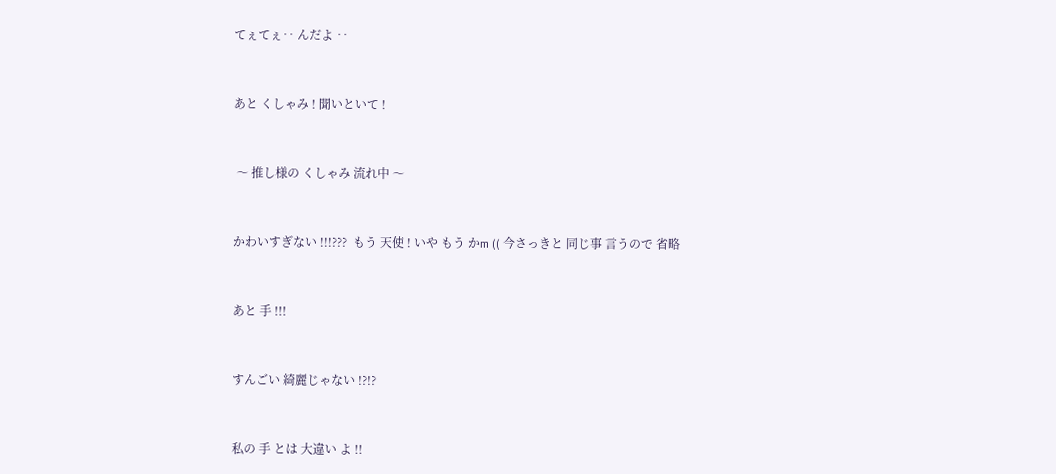てぇてぇ‥ んだよ ‥


あと くしゃみ ! 聞いといて !


 〜 推し様の くしゃみ 流れ中 〜


かわいすぎない !!!???  もう 天使 ! いや もう かm (( 今さっきと 同じ事 言うので 省略


あと 手 !!!


すんごい 綺麗じゃない !?!?


私の 手 とは 大違い よ !!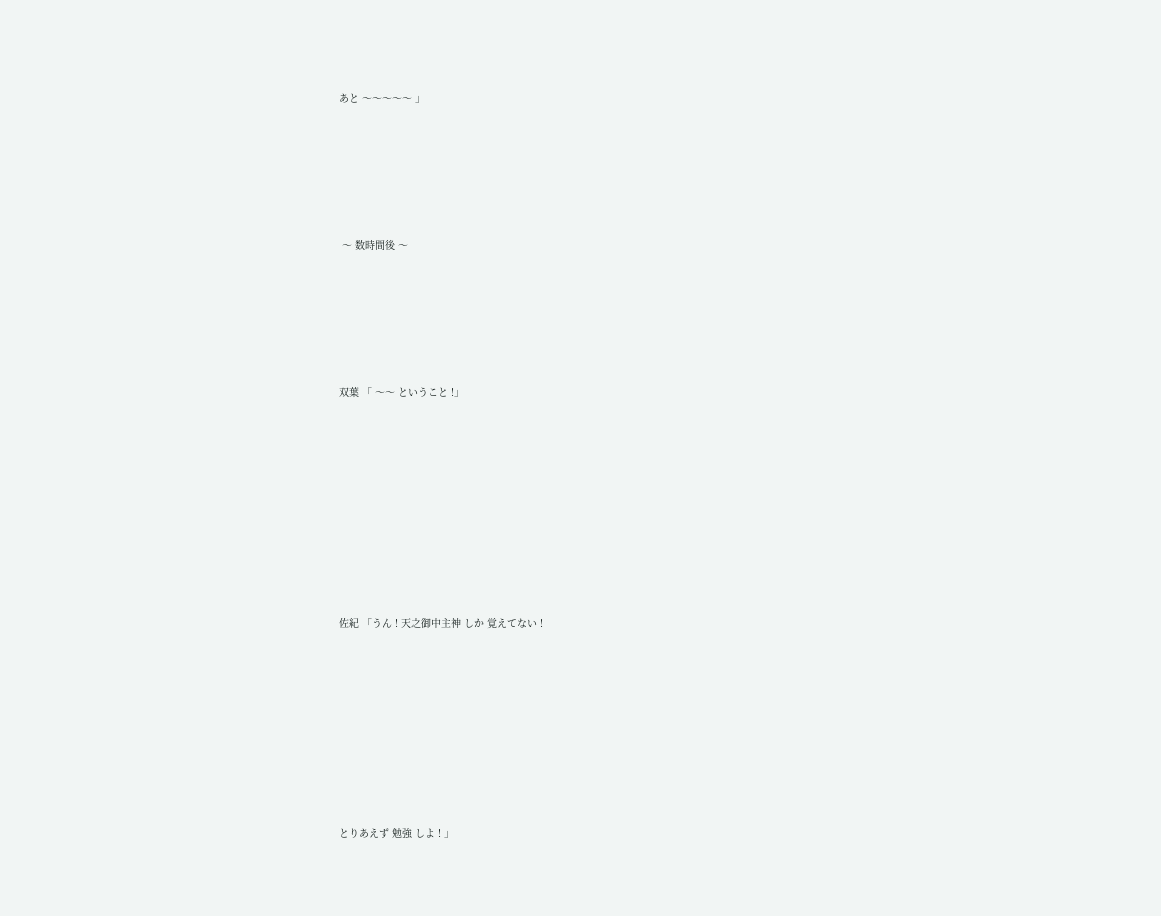あと 〜〜〜〜〜 」






 〜 数時間後 〜






双葉 「 〜〜 ということ !」










佐紀 「うん ! 天之御中主神 しか 覚えてない !









とりあえず 勉強 しよ ! 」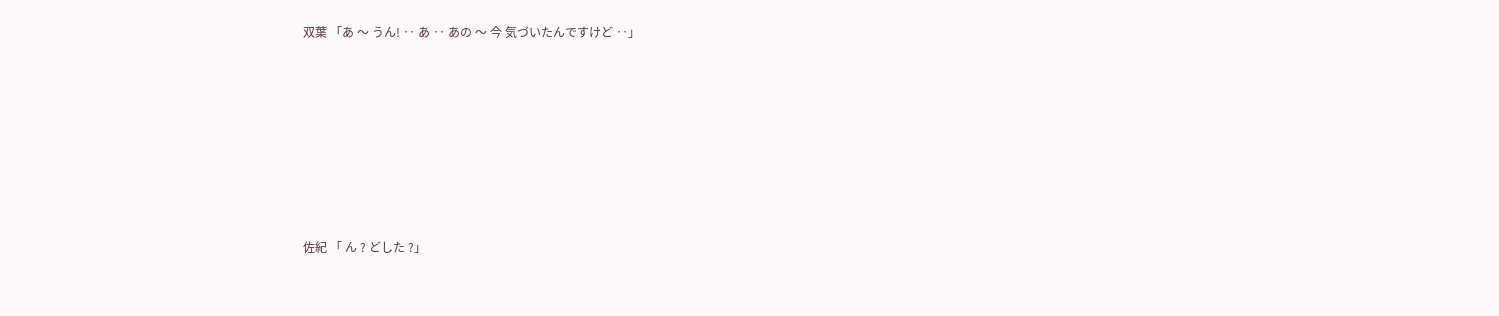双葉 「あ 〜 うん! ‥ あ ‥ あの 〜 今 気づいたんですけど ‥」










佐紀 「 ん ? どした ?」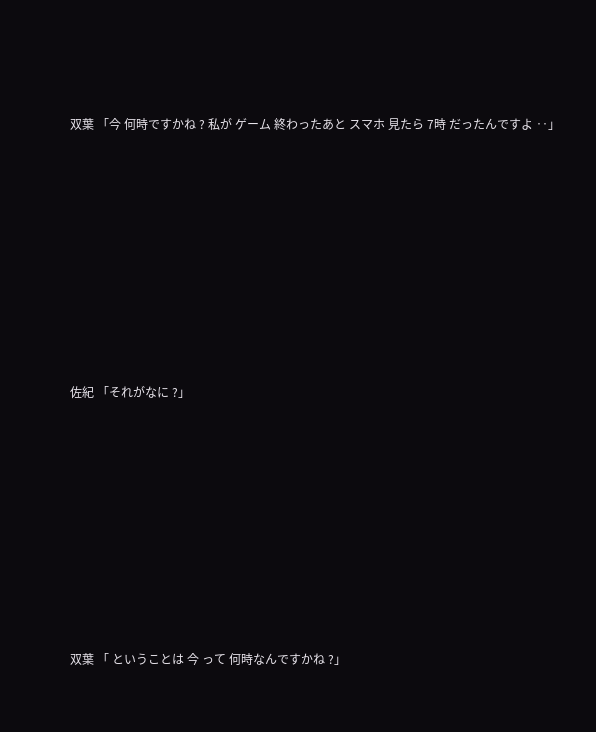双葉 「今 何時ですかね ? 私が ゲーム 終わったあと スマホ 見たら 7時 だったんですよ ‥」









佐紀 「それがなに ?」









双葉 「 ということは 今 って 何時なんですかね ?」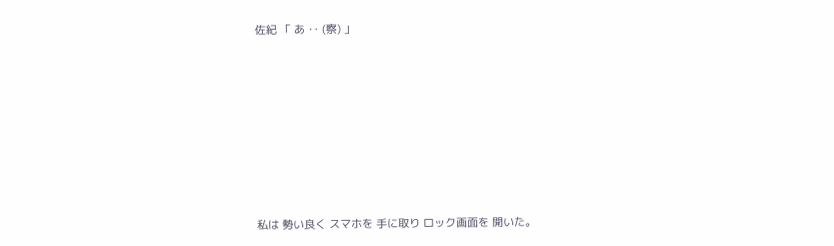佐紀 「 あ ‥ (察) 」









私は 勢い良く スマホを 手に取り ロック画面を 開いた。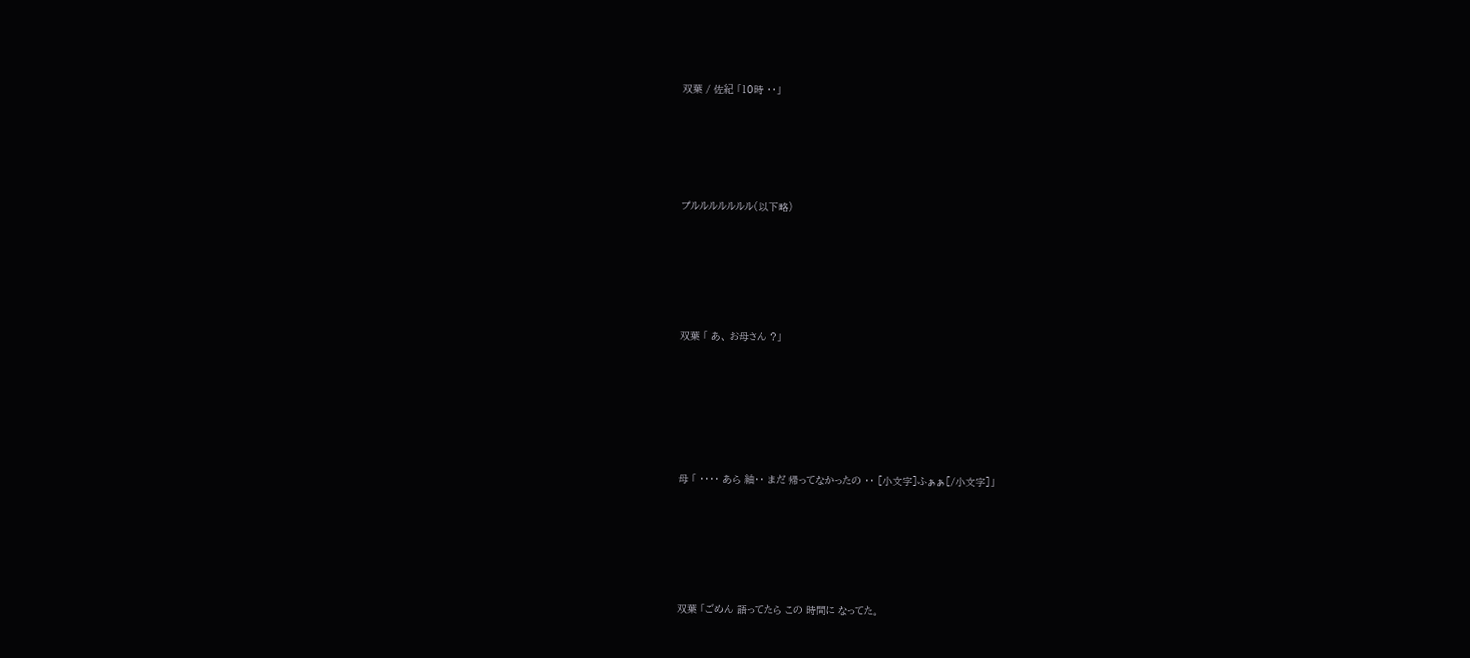双葉 / 佐紀 「10時 ‥」








プルルルルルルル(以下略)









双葉 「 あ、 お母さん ?」










母 「 ‥‥ あら 紬‥ まだ 帰ってなかったの ‥ [小文字]ふぁぁ[/小文字]」









双葉 「ごめん 語ってたら この 時間に なってた。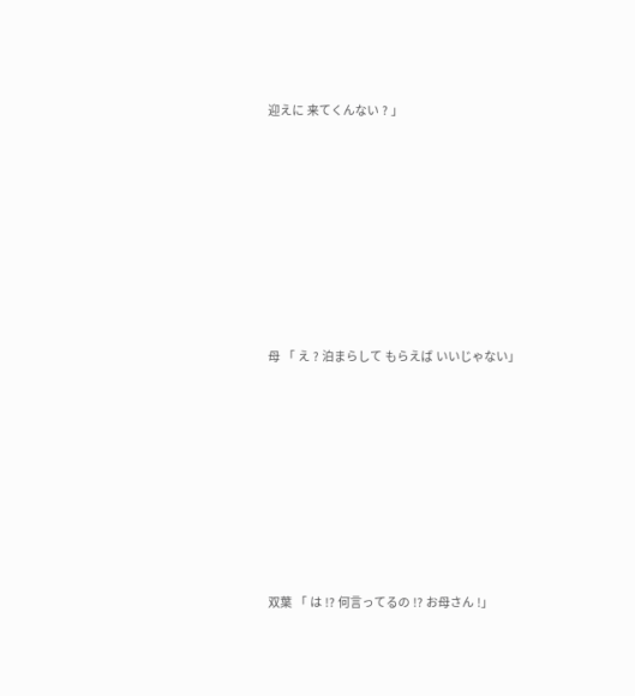迎えに 来てくんない ? 」









母 「 え ? 泊まらして もらえば いいじゃない」









双葉 「 は !? 何言ってるの !? お母さん !」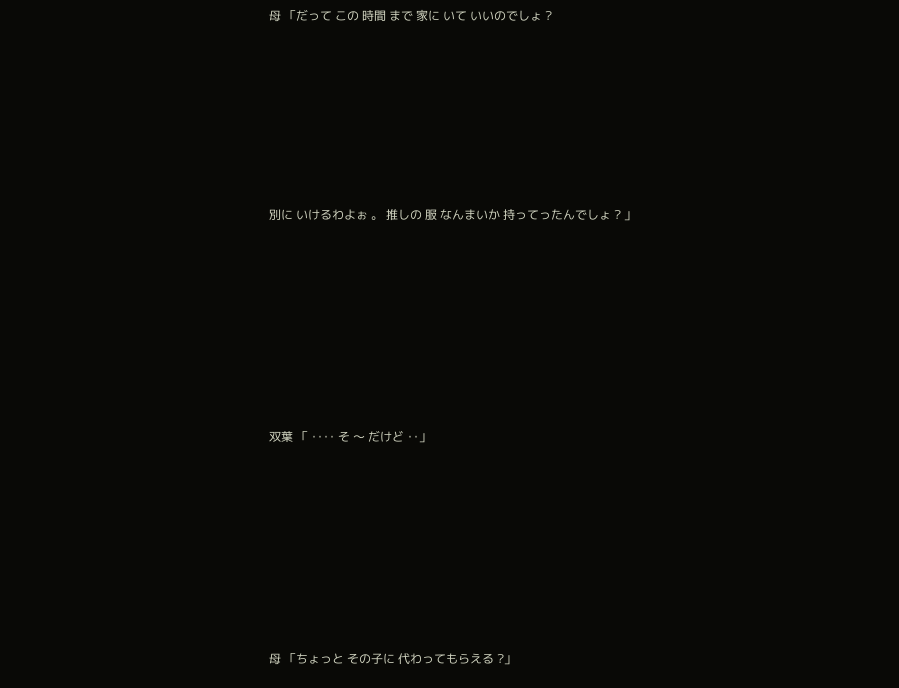母 「だって この 時間 まで 家に いて いいのでしょ ?








別に いけるわよぉ 。 推しの 服 なんまいか 持ってったんでしょ ? 」









双葉 「 ‥‥ そ 〜 だけど ‥」









母 「ちょっと その子に 代わってもらえる ?」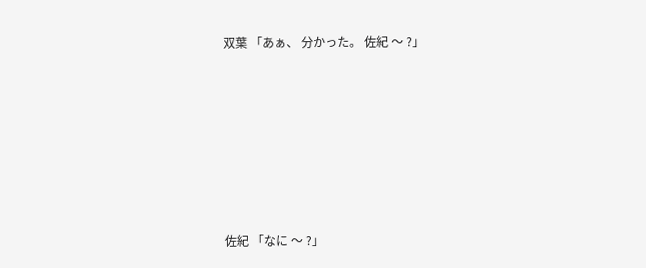双葉 「あぁ、 分かった。 佐紀 〜 ?」









佐紀 「なに 〜 ?」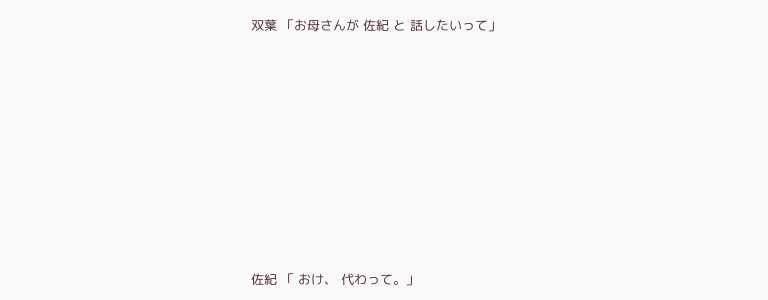双葉 「お母さんが 佐紀 と 話したいって」









佐紀 「 おけ、 代わって。」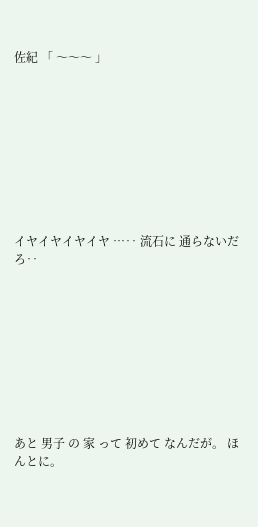佐紀 「 〜〜〜 」









イヤイヤイヤイヤ …‥ 流石に 通らないだろ‥









あと 男子 の 家 って 初めて なんだが。 ほんとに。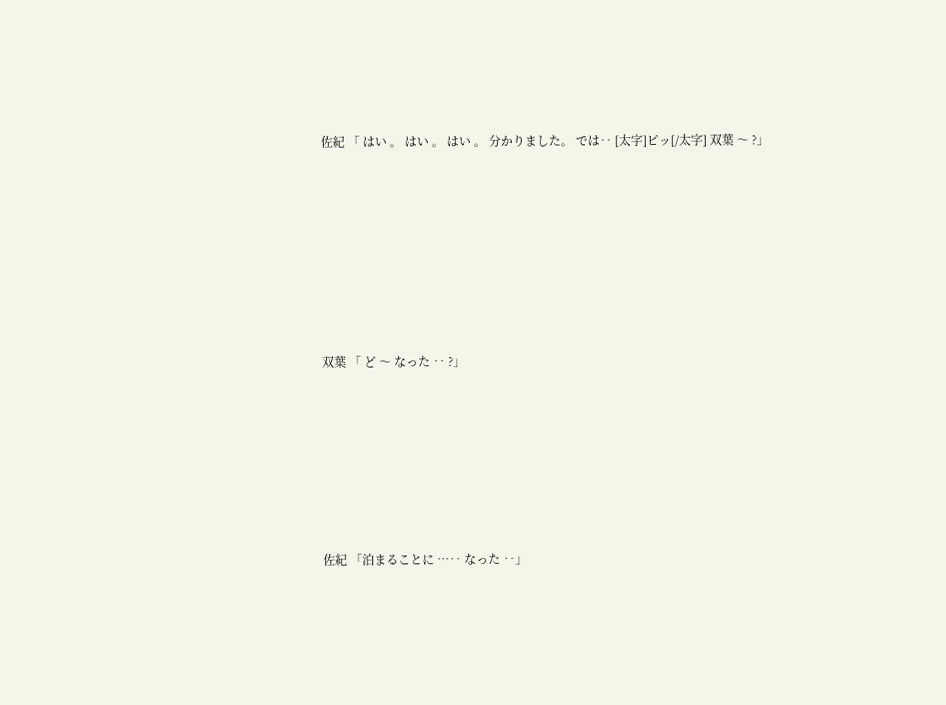佐紀 「 はい 。 はい 。 はい 。 分かりました。 では‥ [太字]ピッ[/太字] 双葉 〜 ?」









双葉 「 ど 〜 なった ‥ ?」








佐紀 「泊まることに …‥ なった ‥」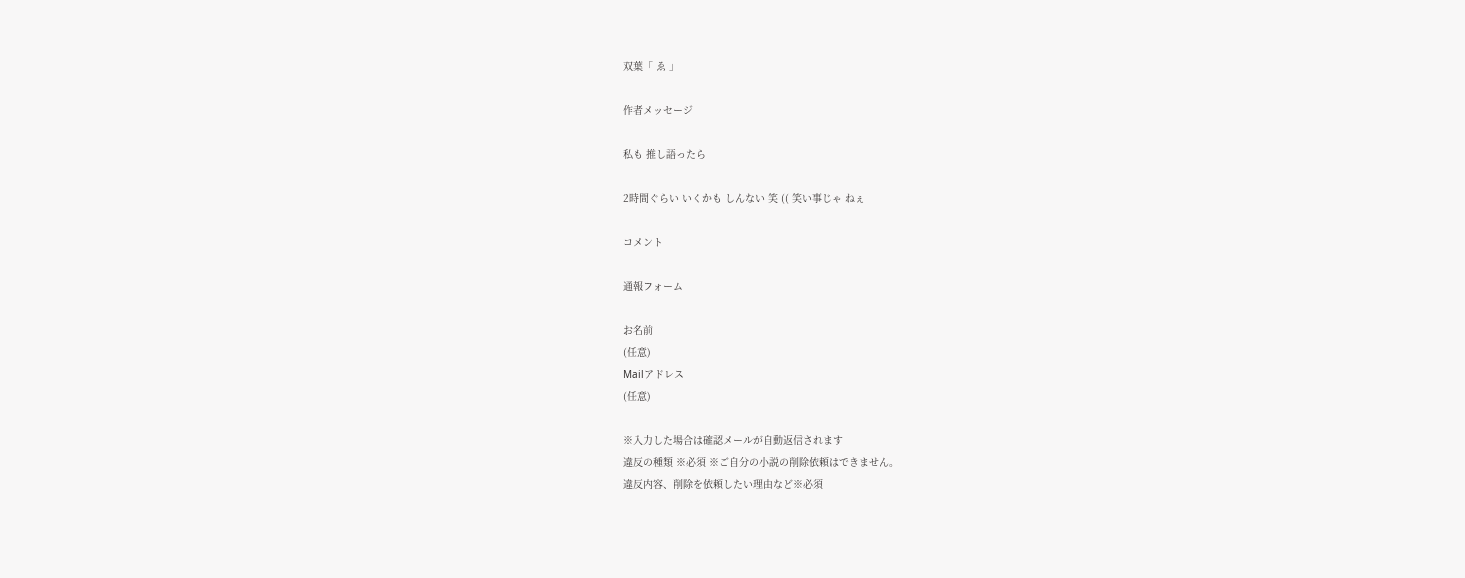双葉「 ゑ 」

作者メッセージ

私も 推し語ったら

2時間ぐらい いくかも しんない 笑 (( 笑い事じゃ ねぇ

コメント

通報フォーム

お名前
(任意)
Mailアドレス
(任意)

※入力した場合は確認メールが自動返信されます
違反の種類 ※必須 ※ご自分の小説の削除依頼はできません。
違反内容、削除を依頼したい理由など※必須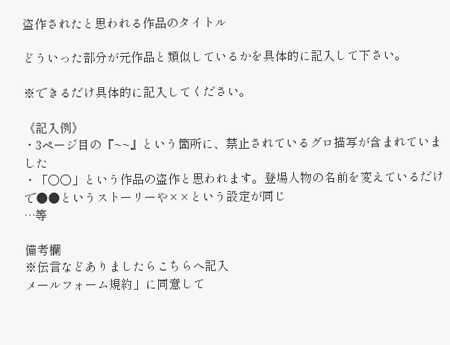盗作されたと思われる作品のタイトル

どういった部分が元作品と類似しているかを具体的に記入して下さい。

※できるだけ具体的に記入してください。

《記入例》
・3ページ目の『~~』という箇所に、禁止されているグロ描写が含まれていました
・「〇〇」という作品の盗作と思われます。登場人物の名前を変えているだけで●●というストーリーや××という設定が同じ
…等

備考欄
※伝言などありましたらこちらへ記入
メールフォーム規約」に同意して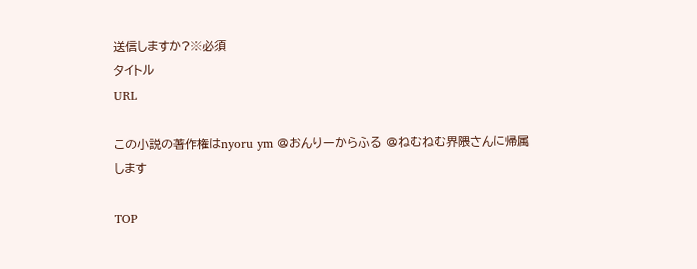送信しますか?※必須
タイトル
URL

この小説の著作権はnyoru ym @おんりーからふる @ねむねむ界隈さんに帰属します

TOP